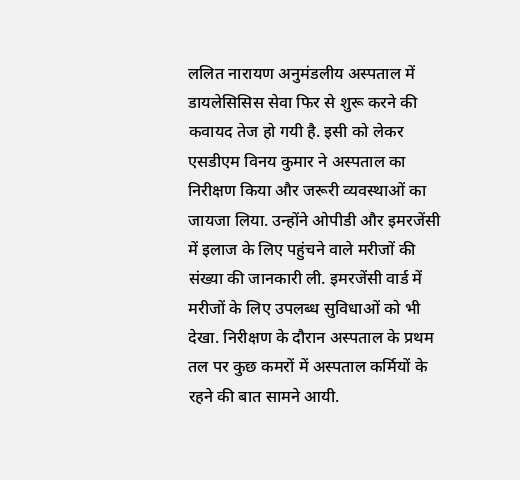ललित नारायण अनुमंडलीय अस्पताल में डायलेसिसिस सेवा फिर से शुरू करने की कवायद तेज हो गयी है. इसी को लेकर एसडीएम विनय कुमार ने अस्पताल का निरीक्षण किया और जरूरी व्यवस्थाओं का जायजा लिया. उन्होंने ओपीडी और इमरजेंसी में इलाज के लिए पहुंचने वाले मरीजों की संख्या की जानकारी ली. इमरजेंसी वार्ड में मरीजों के लिए उपलब्ध सुविधाओं को भी देखा. निरीक्षण के दौरान अस्पताल के प्रथम तल पर कुछ कमरों में अस्पताल कर्मियों के रहने की बात सामने आयी.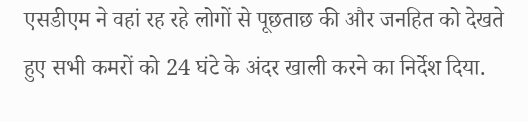एसडीएम ने वहां रह रहे लोगों से पूछताछ की और जनहित को देखते हुए सभी कमरों को 24 घंटे के अंदर खाली करने का निर्देश दिया.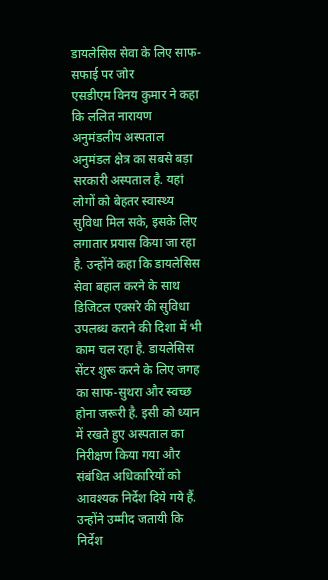डायलेसिस सेवा के लिए साफ-सफाई पर जोर
एसडीएम विनय कुमार ने कहा कि ललित नारायण अनुमंडलीय अस्पताल अनुमंडल क्षेत्र का सबसे बड़ा सरकारी अस्पताल है. यहां लोगों को बेहतर स्वास्थ्य सुविधा मिल सके, इसके लिए लगातार प्रयास किया जा रहा है. उन्होंने कहा कि डायलेसिस सेवा बहाल करने के साथ डिजिटल एक्सरे की सुविधा उपलब्ध कराने की दिशा में भी काम चल रहा है. डायलेसिस सेंटर शुरू करने के लिए जगह का साफ-सुथरा और स्वच्छ होना जरूरी है. इसी को ध्यान में रखते हुए अस्पताल का निरीक्षण किया गया और संबंधित अधिकारियों को आवश्यक निर्देश दिये गये हैं. उन्होंने उम्मीद जतायी कि निर्देश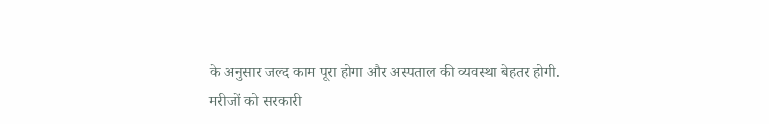के अनुसार जल्द काम पूरा होगा और अस्पताल की व्यवस्था बेहतर होगी.
मरीजों को सरकारी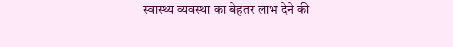स्वास्थ्य व्यवस्था का बेहतर लाभ देने की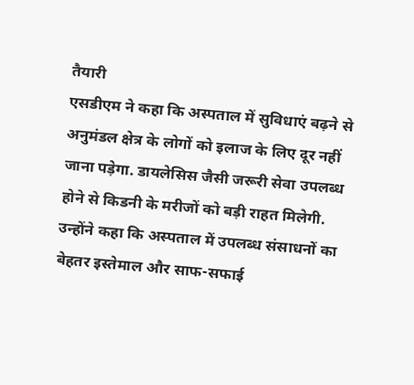तैयारी
एसडीएम ने कहा कि अस्पताल में सुविधाएं बढ़ने से अनुमंडल क्षेत्र के लोगों को इलाज के लिए दूर नहीं जाना पड़ेगा. डायलेसिस जैसी जरूरी सेवा उपलब्ध होने से किडनी के मरीजों को बड़ी राहत मिलेगी. उन्होंने कहा कि अस्पताल में उपलब्ध संसाधनों का बेहतर इस्तेमाल और साफ-सफाई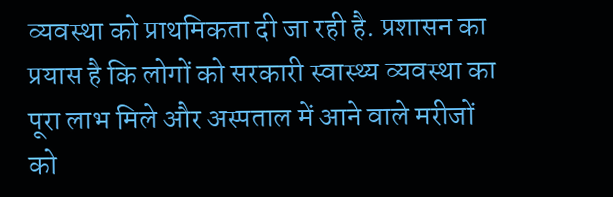व्यवस्था को प्राथमिकता दी जा रही है. प्रशासन का प्रयास है कि लोगों को सरकारी स्वास्थ्य व्यवस्था का पूरा लाभ मिले और अस्पताल में आने वाले मरीजों को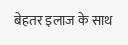बेहतर इलाज के साथ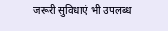जरूरी सुविधाएं भी उपलब्ध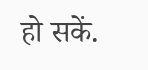हो सकें.